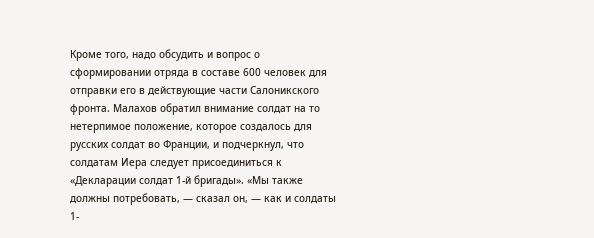Кроме того, надо обсудить и вопрос о сформировании отряда в составе 600 человек для отправки его в действующие части Салоникского фронта. Малахов обратил внимание солдат на то нетерпимое положение, которое создалось для русских солдат во Франции, и подчеркнул, что солдатам Иера следует присоединиться к «Декларации солдат 1-й бригады». «Мы также должны потребовать, — сказал он, — как и солдаты 1-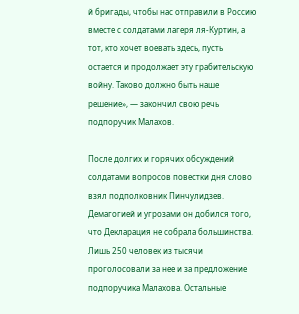й бригады, чтобы нас отправили в Россию вместе с солдатами лагеря ля-Куртин, а тот, кто хочет воевать здесь, пусть остается и продолжает эту грабительскую войну. Таково должно быть наше решение», — закончил свою речь подпоручик Малахов.

После долгих и горячих обсуждений солдатами вопросов повестки дня слово взял подполковник Пинчулидзев. Демагогией и угрозами он добился того, что Декларация не собрала большинства. Лишь 250 человек из тысячи проголосовали за нее и за предложение подпоручика Малахова. Остальные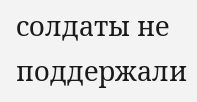солдаты не поддержали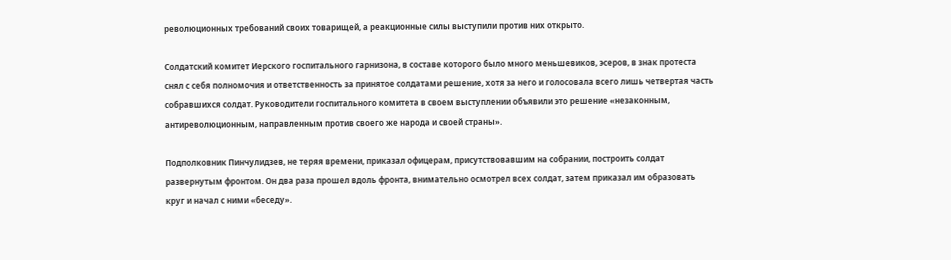революционных требований своих товарищей, а реакционные силы выступили против них открыто.

Солдатский комитет Иерского госпитального гарнизона, в составе которого было много меньшевиков, эсеров, в знак протеста снял с себя полномочия и ответственность за принятое солдатами решение, хотя за него и голосовала всего лишь четвертая часть собравшихся солдат. Руководители госпитального комитета в своем выступлении объявили это решение «незаконным, антиреволюционным, направленным против своего же народа и своей страны».

Подполковник Пинчулидзев, не теряя времени, приказал офицерам, присутствовавшим на собрании, построить солдат развернутым фронтом. Он два раза прошел вдоль фронта, внимательно осмотрел всех солдат, затем приказал им образовать круг и начал с ними «беседу».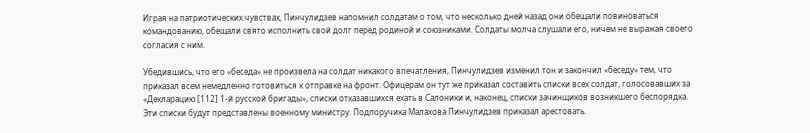Играя на патриотических чувствах, Пинчулидзев напомнил солдатам о том, что несколько дней назад они обещали повиноваться командованию, обещали свято исполнить свой долг перед родиной и союзниками. Солдаты молча слушали его, ничем не выражая своего согласия с ним.

Убедившись, что его «беседа» не произвела на солдат никакого впечатления, Пинчулидзев изменил тон и закончил «беседу» тем, что приказал всем немедленно готовиться к отправке на фронт. Офицерам он тут же приказал составить списки всех солдат, голосовавших за «Декларацию [112] 1-й русской бригады», списки отказавшихся ехать в Салоники и, наконец, списки зачинщиков возникшего беспорядка. Эти списки будут представлены военному министру. Подпоручика Малахова Пинчулидзев приказал арестовать.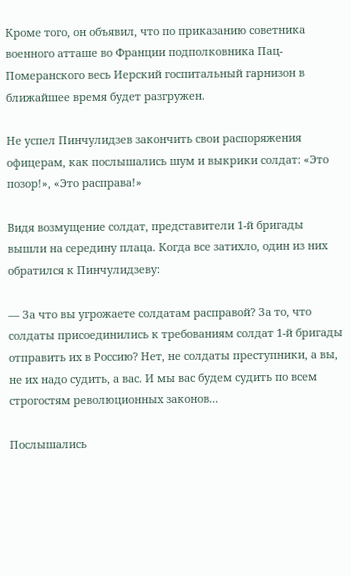Кроме того, он объявил, что по приказанию советника военного атташе во Франции подполковника Пац-Померанского весь Иерский госпитальный гарнизон в ближайшее время будет разгружен.

Не успел Пинчулидзев закончить свои распоряжения офицерам, как послышались шум и выкрики солдат: «Это позор!», «Это расправа!»

Видя возмущение солдат, представители 1-й бригады вышли на середину плаца. Когда все затихло, один из них обратился к Пинчулидзеву:

— За что вы угрожаете солдатам расправой? За то, что солдаты присоединились к требованиям солдат 1-й бригады отправить их в Россию? Нет, не солдаты преступники, а вы, не их надо судить, а вас. И мы вас будем судить по всем строгостям революционных законов...

Послышались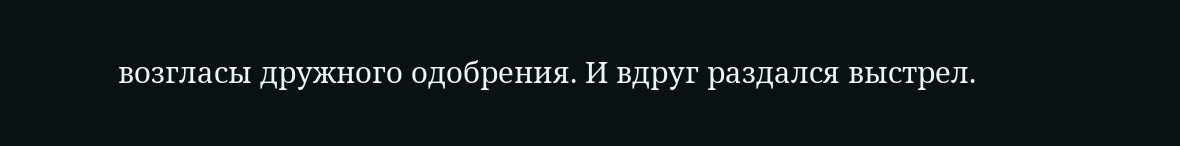возгласы дружного одобрения. И вдруг раздался выстрел.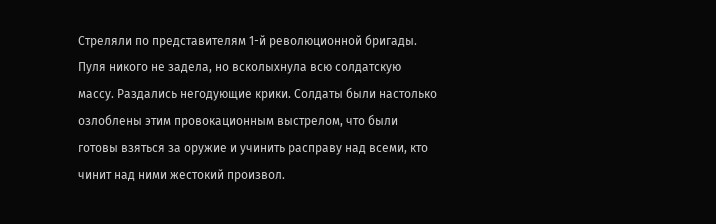Стреляли по представителям 1-й революционной бригады. Пуля никого не задела, но всколыхнула всю солдатскую массу. Раздались негодующие крики. Солдаты были настолько озлоблены этим провокационным выстрелом, что были готовы взяться за оружие и учинить расправу над всеми, кто чинит над ними жестокий произвол.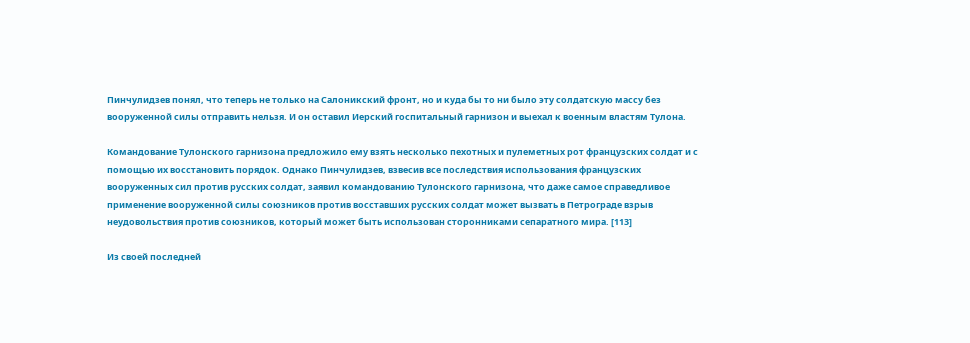Пинчулидзев понял, что теперь не только на Салоникский фронт, но и куда бы то ни было эту солдатскую массу без вооруженной силы отправить нельзя. И он оставил Иерский госпитальный гарнизон и выехал к военным властям Тулона.

Командование Тулонского гарнизона предложило ему взять несколько пехотных и пулеметных рот французских солдат и с помощью их восстановить порядок. Однако Пинчулидзев, взвесив все последствия использования французских вооруженных сил против русских солдат, заявил командованию Тулонского гарнизона, что даже самое справедливое применение вооруженной силы союзников против восставших русских солдат может вызвать в Петрограде взрыв неудовольствия против союзников, который может быть использован сторонниками сепаратного мира. [113]

Из своей последней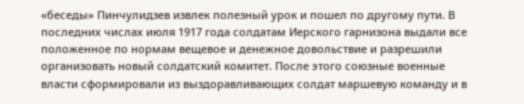«беседы» Пинчулидзев извлек полезный урок и пошел по другому пути. В последних числах июля 1917 года солдатам Иерского гарнизона выдали все положенное по нормам вещевое и денежное довольствие и разрешили организовать новый солдатский комитет. После этого союзные военные власти сформировали из выздоравливающих солдат маршевую команду и в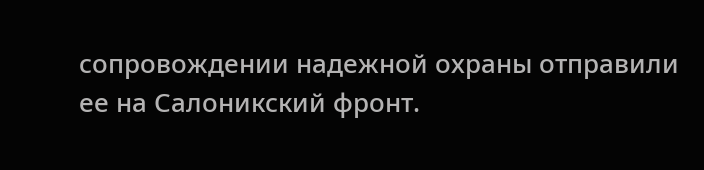сопровождении надежной охраны отправили ее на Салоникский фронт.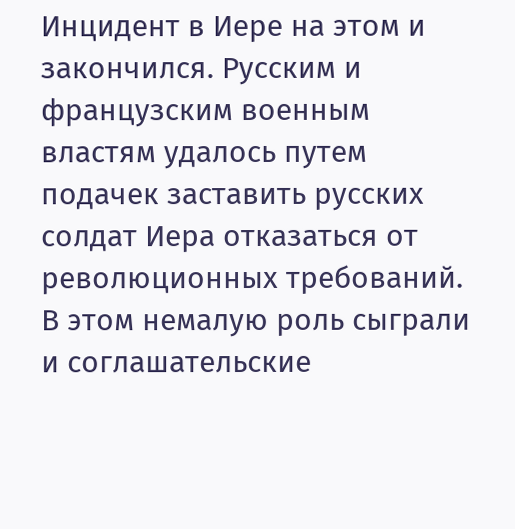Инцидент в Иере на этом и закончился. Русским и французским военным властям удалось путем подачек заставить русских солдат Иера отказаться от революционных требований. В этом немалую роль сыграли и соглашательские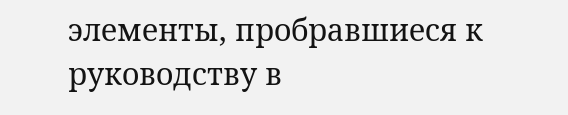элементы, пробравшиеся к руководству в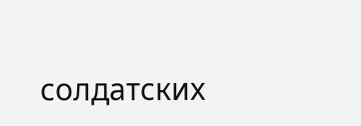солдатских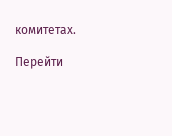комитетах.

Перейти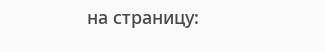на страницу: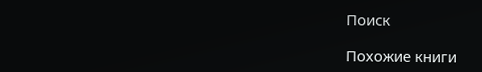Поиск

Похожие книги